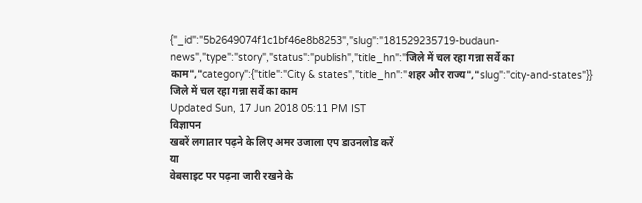{"_id":"5b2649074f1c1bf46e8b8253","slug":"181529235719-budaun-news","type":"story","status":"publish","title_hn":"जिले में चल रहा गन्ना सर्वे का काम","category":{"title":"City & states","title_hn":"शहर और राज्य","slug":"city-and-states"}}
जिले में चल रहा गन्ना सर्वे का काम
Updated Sun, 17 Jun 2018 05:11 PM IST
विज्ञापन
खबरें लगातार पढ़ने के लिए अमर उजाला एप डाउनलोड करें
या
वेबसाइट पर पढ़ना जारी रखने के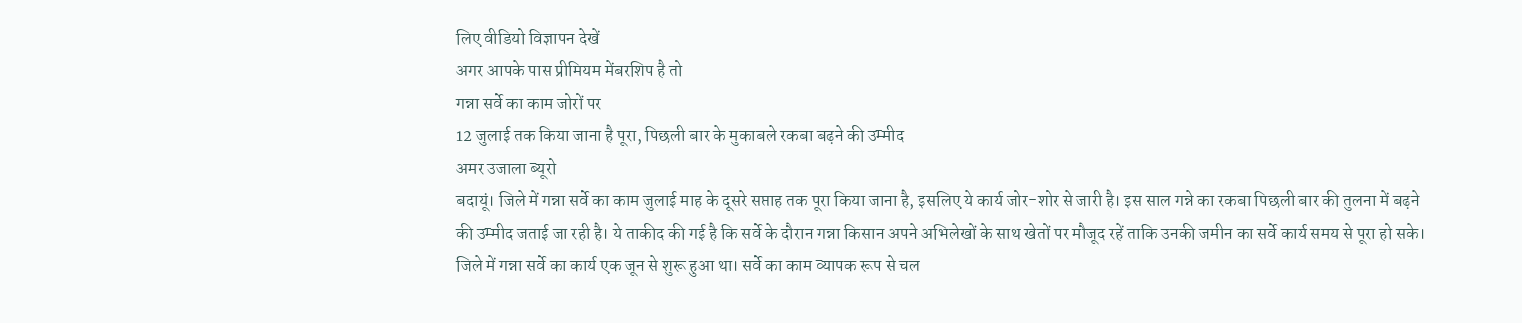लिए वीडियो विज्ञापन देखें
अगर आपके पास प्रीमियम मेंबरशिप है तो
गन्ना सर्वे का काम जोरों पर
12 जुलाई तक किया जाना है पूरा, पिछली बार के मुकाबले रकबा बढ़ने की उम्मीद
अमर उजाला ब्यूरो
बदायूं। जिले में गन्ना सर्वे का काम जुलाई माह के दूसरे सप्ताह तक पूरा किया जाना है, इसलिए ये कार्य जोर-शोर से जारी है। इस साल गन्ने का रकबा पिछली बार की तुलना में बढ़ने की उम्मीद जताई जा रही है। ये ताकीद की गई है कि सर्वे के दौरान गन्ना किसान अपने अभिलेखों के साथ खेतों पर मौजूद रहें ताकि उनकी जमीन का सर्वे कार्य समय से पूरा हो सके।
जिले में गन्ना सर्वे का कार्य एक जून से शुरू हुआ था। सर्वे का काम व्यापक रूप से चल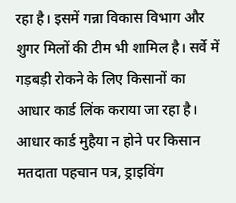रहा है। इसमें गन्ना विकास विभाग और शुगर मिलों की टीम भी शामिल है। सर्वे में गड़बड़ी रोकने के लिए किसानों का आधार कार्ड लिंक कराया जा रहा है। आधार कार्ड मुहैया न होने पर किसान मतदाता पहचान पत्र, ड्राइविंग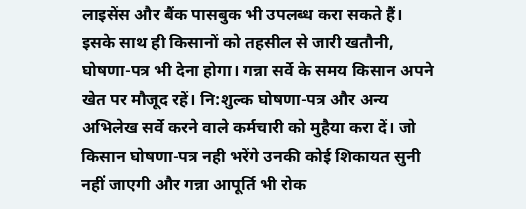लाइसेंस और बैंक पासबुक भी उपलब्ध करा सकते हैं। इसके साथ ही किसानों को तहसील से जारी खतौनी, घोषणा-पत्र भी देना होगा। गन्ना सर्वे के समय किसान अपने खेत पर मौजूद रहें। नि:शुल्क घोषणा-पत्र और अन्य अभिलेख सर्वे करने वाले कर्मचारी को मुहैया करा दें। जो किसान घोषणा-पत्र नही भरेंगे उनकी कोई शिकायत सुनी नहीं जाएगी और गन्ना आपूर्ति भी रोक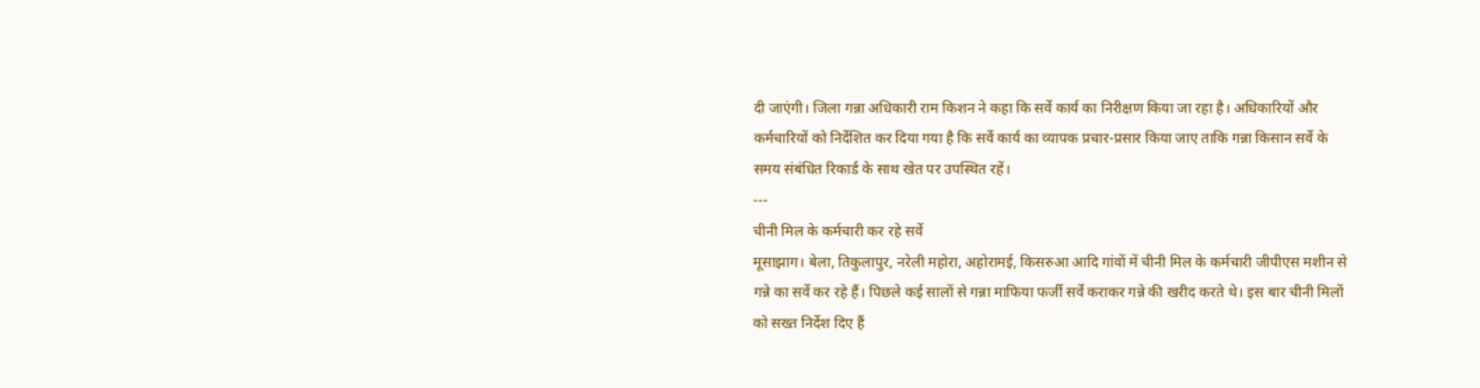दी जाएंगी। जिला गन्ना अधिकारी राम किशन ने कहा कि सर्वे कार्य का निरीक्षण किया जा रहा है। अधिकारियों और कर्मचारियों को निर्देशित कर दिया गया है कि सर्वे कार्य का व्यापक प्रचार-प्रसार किया जाए ताकि गन्ना किसान सर्वे के समय संबंधित रिकार्ड के साथ खेत पर उपस्थित रहें।
---
चीनी मिल के कर्मचारी कर रहे सर्वे
मूसाझाग। बेला, तिकुलापुर, नरेली महोरा, अहोरामई, किसरुआ आदि गांवों में चीनी मिल के कर्मचारी जीपीएस मशीन से गन्ने का सर्वे कर रहे हैं। पिछले कई सालों से गन्ना माफिया फर्जी सर्वे कराकर गन्ने की खरीद करते थे। इस बार चीनी मिलों को सख्त निर्देश दिए हैं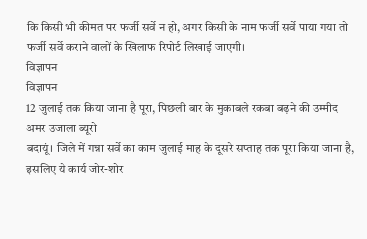कि किसी भी कीमत पर फर्जी सर्वे न हो, अगर किसी के नाम फर्जी सर्वे पाया गया तो फर्जी सर्वे कराने वालों के खिलाफ रिपोर्ट लिखाई जाएगी।
विज्ञापन
विज्ञापन
12 जुलाई तक किया जाना है पूरा, पिछली बार के मुकाबले रकबा बढ़ने की उम्मीद
अमर उजाला ब्यूरो
बदायूं। जिले में गन्ना सर्वे का काम जुलाई माह के दूसरे सप्ताह तक पूरा किया जाना है, इसलिए ये कार्य जोर-शोर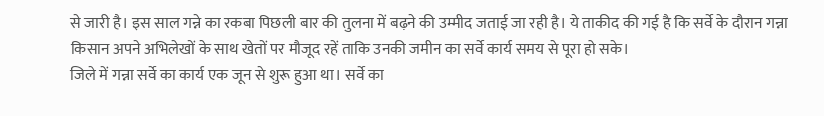से जारी है। इस साल गन्ने का रकबा पिछली बार की तुलना में बढ़ने की उम्मीद जताई जा रही है। ये ताकीद की गई है कि सर्वे के दौरान गन्ना किसान अपने अभिलेखों के साथ खेतों पर मौजूद रहें ताकि उनकी जमीन का सर्वे कार्य समय से पूरा हो सके।
जिले में गन्ना सर्वे का कार्य एक जून से शुरू हुआ था। सर्वे का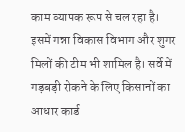काम व्यापक रूप से चल रहा है। इसमें गन्ना विकास विभाग और शुगर मिलों की टीम भी शामिल है। सर्वे में गड़बड़ी रोकने के लिए किसानों का आधार कार्ड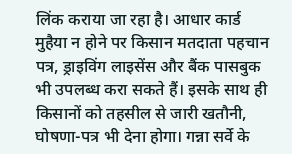लिंक कराया जा रहा है। आधार कार्ड मुहैया न होने पर किसान मतदाता पहचान पत्र, ड्राइविंग लाइसेंस और बैंक पासबुक भी उपलब्ध करा सकते हैं। इसके साथ ही किसानों को तहसील से जारी खतौनी, घोषणा-पत्र भी देना होगा। गन्ना सर्वे के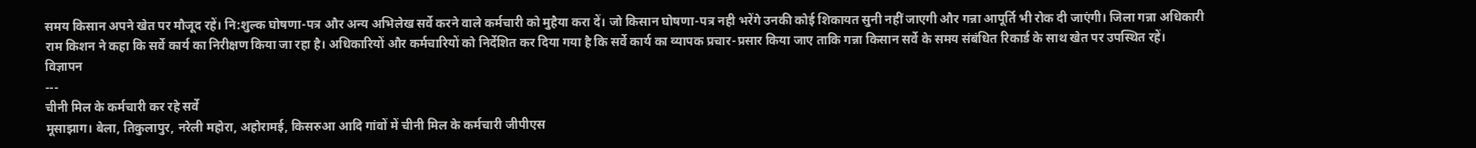समय किसान अपने खेत पर मौजूद रहें। नि:शुल्क घोषणा-पत्र और अन्य अभिलेख सर्वे करने वाले कर्मचारी को मुहैया करा दें। जो किसान घोषणा-पत्र नही भरेंगे उनकी कोई शिकायत सुनी नहीं जाएगी और गन्ना आपूर्ति भी रोक दी जाएंगी। जिला गन्ना अधिकारी राम किशन ने कहा कि सर्वे कार्य का निरीक्षण किया जा रहा है। अधिकारियों और कर्मचारियों को निर्देशित कर दिया गया है कि सर्वे कार्य का व्यापक प्रचार-प्रसार किया जाए ताकि गन्ना किसान सर्वे के समय संबंधित रिकार्ड के साथ खेत पर उपस्थित रहें।
विज्ञापन
---
चीनी मिल के कर्मचारी कर रहे सर्वे
मूसाझाग। बेला, तिकुलापुर, नरेली महोरा, अहोरामई, किसरुआ आदि गांवों में चीनी मिल के कर्मचारी जीपीएस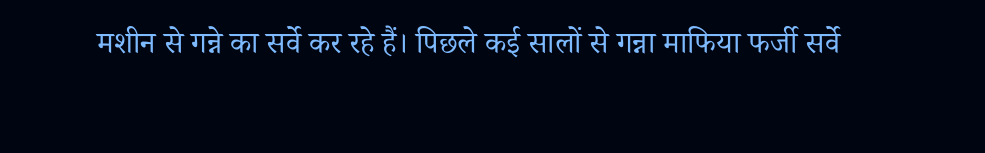मशीन से गन्ने का सर्वे कर रहे हैं। पिछले कई सालों से गन्ना माफिया फर्जी सर्वे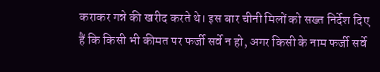कराकर गन्ने की खरीद करते थे। इस बार चीनी मिलों को सख्त निर्देश दिए हैं कि किसी भी कीमत पर फर्जी सर्वे न हो, अगर किसी के नाम फर्जी सर्वे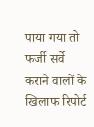पाया गया तो फर्जी सर्वे कराने वालों के खिलाफ रिपोर्ट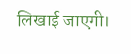लिखाई जाएगी।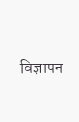विज्ञापन